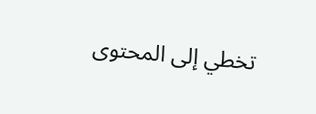تخطي إلى المحتوى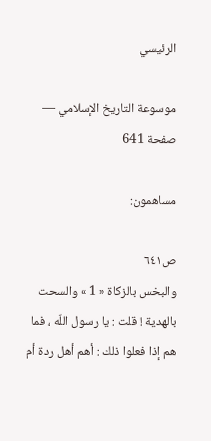الرئيسي

موسوعة التاريخ الإسلامي — صفحة 641

مساهمون:

ص٦٤١
والبخس بالزكاة « 1 » والسحت بالهدية ! قلت : يا رسول اللّه ، فما هم إذا فعلوا ذلك : أهم أهل ردة أم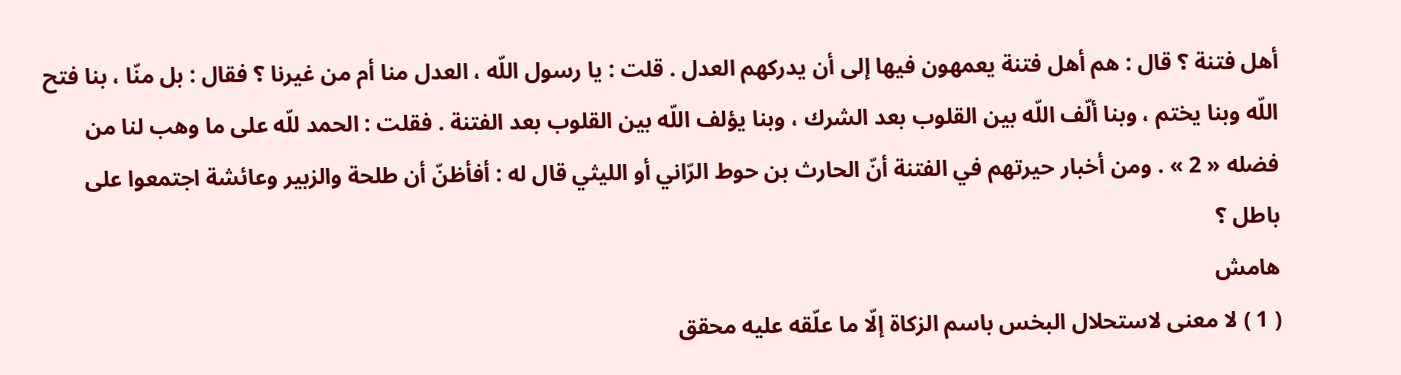أهل فتنة ؟ قال : هم أهل فتنة يعمهون فيها إلى أن يدركهم العدل . قلت : يا رسول اللّه ، العدل منا أم من غيرنا ؟ فقال : بل منّا ، بنا فتح اللّه وبنا يختم ، وبنا ألّف اللّه بين القلوب بعد الشرك ، وبنا يؤلف اللّه بين القلوب بعد الفتنة . فقلت : الحمد للّه على ما وهب لنا من فضله « 2 » . ومن أخبار حيرتهم في الفتنة أنّ الحارث بن حوط الرّاني أو الليثي قال له : أفأظنّ أن طلحة والزبير وعائشة اجتمعوا على باطل ؟
هامش
( 1 ) لا معنى لاستحلال البخس باسم الزكاة إلّا ما علّقه عليه محقق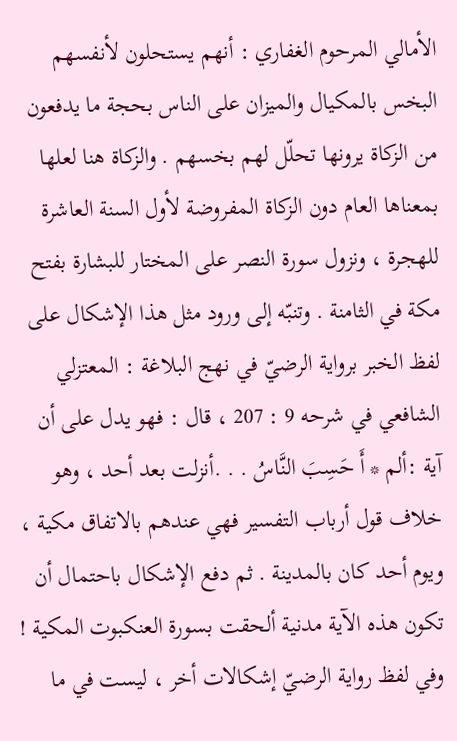الأمالي المرحوم الغفاري : أنهم يستحلون لأنفسهم البخس بالمكيال والميزان على الناس بحجة ما يدفعون من الزكاة يرونها تحلّل لهم بخسهم . والزكاة هنا لعلها بمعناها العام دون الزكاة المفروضة لأول السنة العاشرة للهجرة ، ونزول سورة النصر على المختار للبشارة بفتح مكة في الثامنة . وتنبّه إلى ورود مثل هذا الإشكال على لفظ الخبر برواية الرضيّ في نهج البلاغة : المعتزلي الشافعي في شرحه 9 : 207 ، قال : فهو يدل على أن آية :ألم * أَ حَسِبَ النَّاسُ . . .أنزلت بعد أحد ، وهو خلاف قول أرباب التفسير فهي عندهم بالاتفاق مكية ، ويوم أحد كان بالمدينة . ثم دفع الإشكال باحتمال أن تكون هذه الآية مدنية ألحقت بسورة العنكبوت المكية ! وفي لفظ رواية الرضيّ إشكالات أخر ، ليست في ما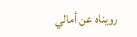رويناه عن أمالي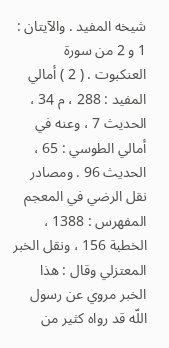شيخه المفيد . والآيتان : 1 و 2 من سورة العنكبوت . ( 2 ) أمالي المفيد : 288 ، م 34 ، الحديث 7 ، وعنه في أمالي الطوسي : 65 ، الحديث 96 . ومصادر نقل الرضي في المعجم المفهرس : 1388 ، الخطبة 156 ، ونقل الخبر المعتزلي وقال : هذا الخبر مروي عن رسول اللّه قد رواه كثير من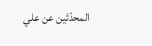المحدّثين عن علي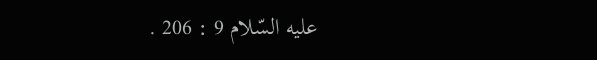عليه السّلام 9 : 206 .